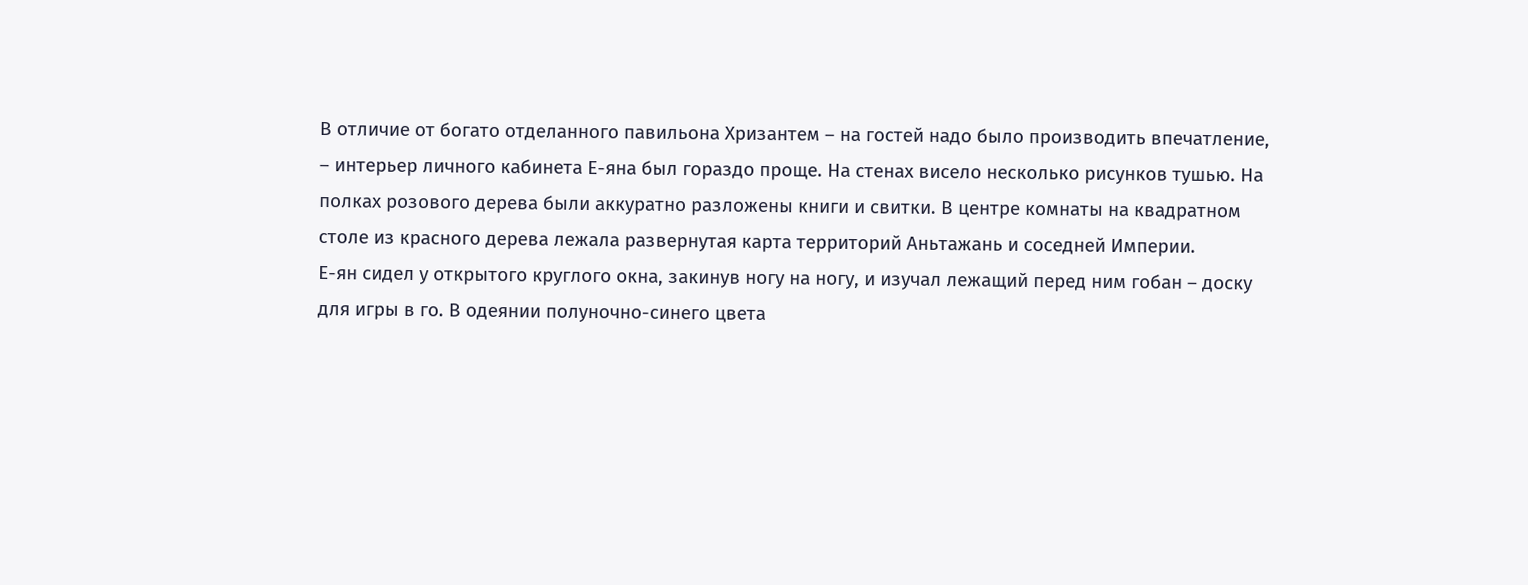В отличие от богато отделанного павильона Хризантем – на гостей надо было производить впечатление, – интерьер личного кабинета Е-яна был гораздо проще. На стенах висело несколько рисунков тушью. На полках розового дерева были аккуратно разложены книги и свитки. В центре комнаты на квадратном столе из красного дерева лежала развернутая карта территорий Аньтажань и соседней Империи.
Е-ян сидел у открытого круглого окна, закинув ногу на ногу, и изучал лежащий перед ним гобан – доску для игры в го. В одеянии полуночно-синего цвета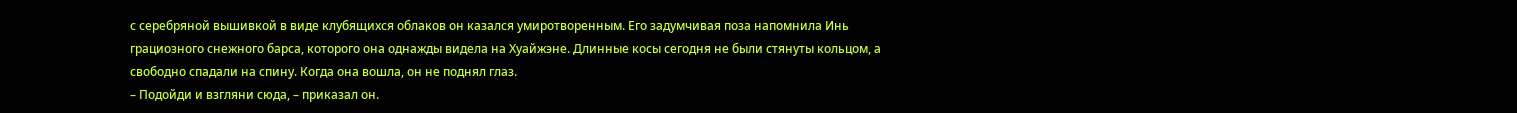с серебряной вышивкой в виде клубящихся облаков он казался умиротворенным. Его задумчивая поза напомнила Инь грациозного снежного барса, которого она однажды видела на Хуайжэне. Длинные косы сегодня не были стянуты кольцом, а свободно спадали на спину. Когда она вошла, он не поднял глаз.
– Подойди и взгляни сюда, – приказал он.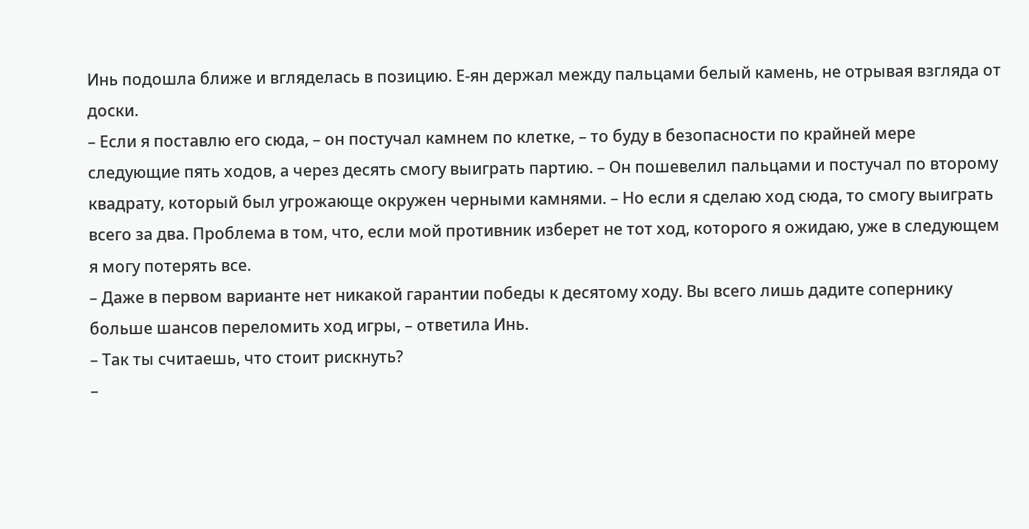Инь подошла ближе и вгляделась в позицию. Е-ян держал между пальцами белый камень, не отрывая взгляда от доски.
– Если я поставлю его сюда, – он постучал камнем по клетке, – то буду в безопасности по крайней мере следующие пять ходов, а через десять смогу выиграть партию. – Он пошевелил пальцами и постучал по второму квадрату, который был угрожающе окружен черными камнями. – Но если я сделаю ход сюда, то смогу выиграть всего за два. Проблема в том, что, если мой противник изберет не тот ход, которого я ожидаю, уже в следующем я могу потерять все.
– Даже в первом варианте нет никакой гарантии победы к десятому ходу. Вы всего лишь дадите сопернику больше шансов переломить ход игры, – ответила Инь.
– Так ты считаешь, что стоит рискнуть?
–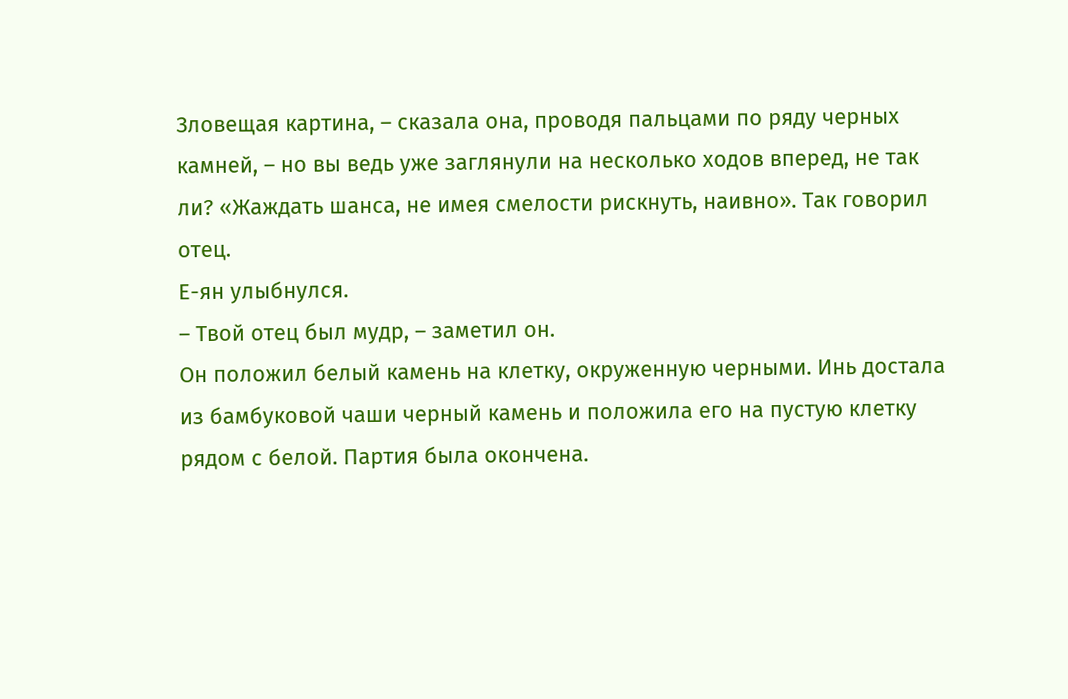Зловещая картина, – сказала она, проводя пальцами по ряду черных камней, – но вы ведь уже заглянули на несколько ходов вперед, не так ли? «Жаждать шанса, не имея смелости рискнуть, наивно». Так говорил отец.
Е-ян улыбнулся.
– Твой отец был мудр, – заметил он.
Он положил белый камень на клетку, окруженную черными. Инь достала из бамбуковой чаши черный камень и положила его на пустую клетку рядом с белой. Партия была окончена.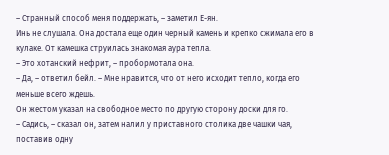– Странный способ меня поддержать, – заметил Е-ян.
Инь не слушала. Она достала еще один черный камень и крепко сжимала его в кулаке. От камешка струилась знакомая аура тепла.
– Это хотанский нефрит, – пробормотала она.
– Да, – ответил бейл. – Мне нравится, что от него исходит тепло, когда его меньше всего ждешь.
Он жестом указал на свободное место по другую сторону доски для го.
– Садись, – сказал он, затем налил у приставного столика две чашки чая, поставив одну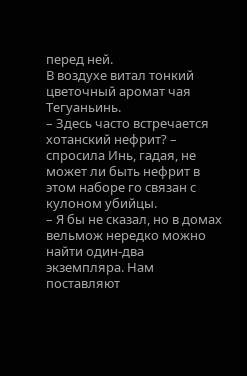перед ней.
В воздухе витал тонкий цветочный аромат чая Тегуаньинь.
– Здесь часто встречается хотанский нефрит? – спросила Инь, гадая, не может ли быть нефрит в этом наборе го связан с кулоном убийцы.
– Я бы не сказал, но в домах вельмож нередко можно найти один-два экземпляра. Нам поставляют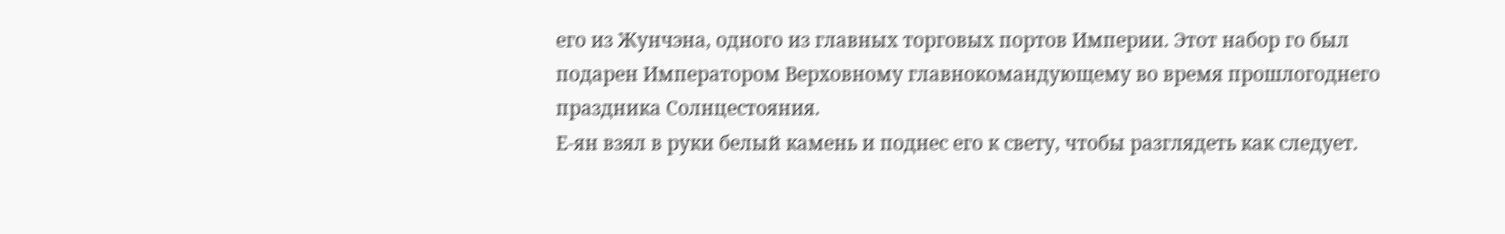его из Жунчэна, одного из главных торговых портов Империи. Этот набор го был подарен Императором Верховному главнокомандующему во время прошлогоднего праздника Солнцестояния.
Е-ян взял в руки белый камень и поднес его к свету, чтобы разглядеть как следует.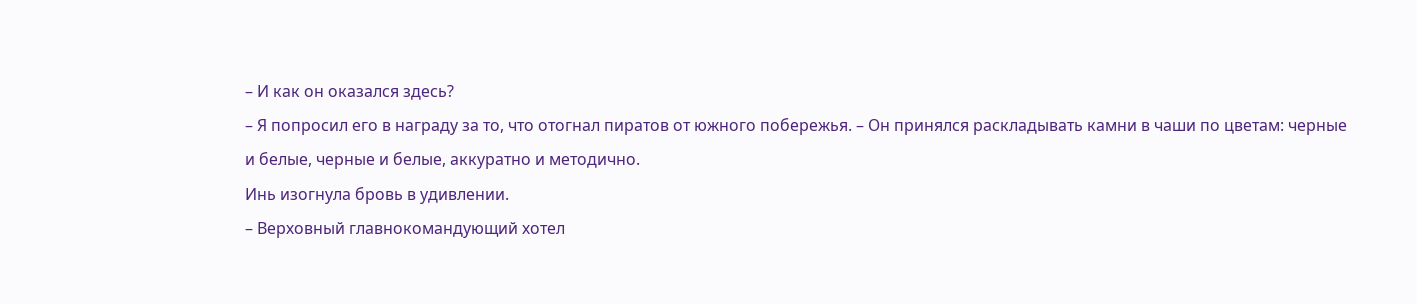– И как он оказался здесь?
– Я попросил его в награду за то, что отогнал пиратов от южного побережья. – Он принялся раскладывать камни в чаши по цветам: черные и белые, черные и белые, аккуратно и методично.
Инь изогнула бровь в удивлении.
– Верховный главнокомандующий хотел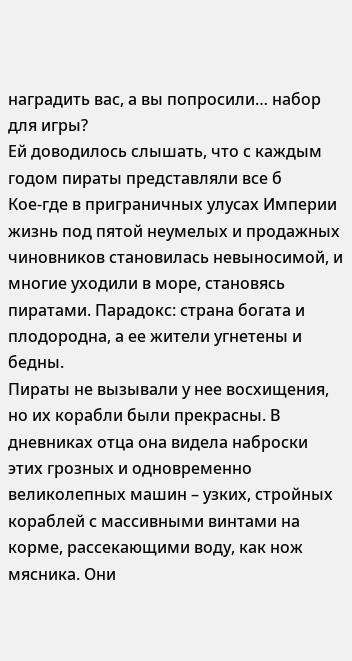наградить вас, а вы попросили… набор для игры?
Ей доводилось слышать, что с каждым годом пираты представляли все б
Кое-где в приграничных улусах Империи жизнь под пятой неумелых и продажных чиновников становилась невыносимой, и многие уходили в море, становясь пиратами. Парадокс: страна богата и плодородна, а ее жители угнетены и бедны.
Пираты не вызывали у нее восхищения, но их корабли были прекрасны. В дневниках отца она видела наброски этих грозных и одновременно великолепных машин – узких, стройных кораблей с массивными винтами на корме, рассекающими воду, как нож мясника. Они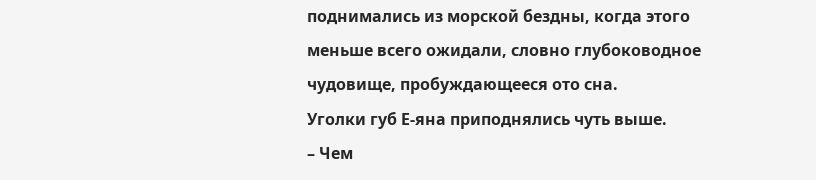поднимались из морской бездны, когда этого меньше всего ожидали, словно глубоководное чудовище, пробуждающееся ото сна.
Уголки губ Е-яна приподнялись чуть выше.
– Чем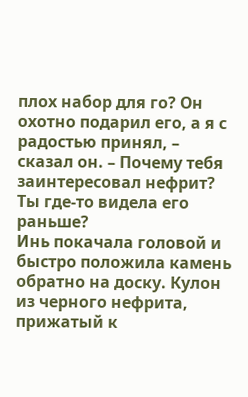плох набор для го? Он охотно подарил его, а я с радостью принял, – сказал он. – Почему тебя заинтересовал нефрит? Ты где-то видела его раньше?
Инь покачала головой и быстро положила камень обратно на доску. Кулон из черного нефрита, прижатый к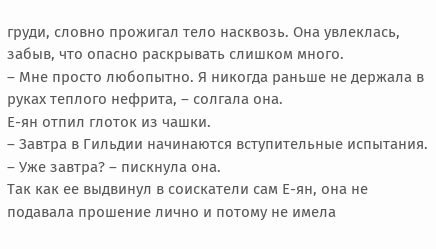груди, словно прожигал тело насквозь. Она увлеклась, забыв, что опасно раскрывать слишком много.
– Мне просто любопытно. Я никогда раньше не держала в руках теплого нефрита, – солгала она.
Е-ян отпил глоток из чашки.
– Завтра в Гильдии начинаются вступительные испытания.
– Уже завтра? – пискнула она.
Так как ее выдвинул в соискатели сам Е-ян, она не подавала прошение лично и потому не имела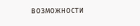возможности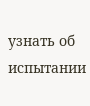узнать об испытании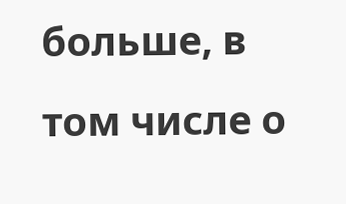больше, в том числе о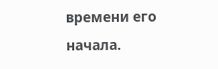времени его начала.